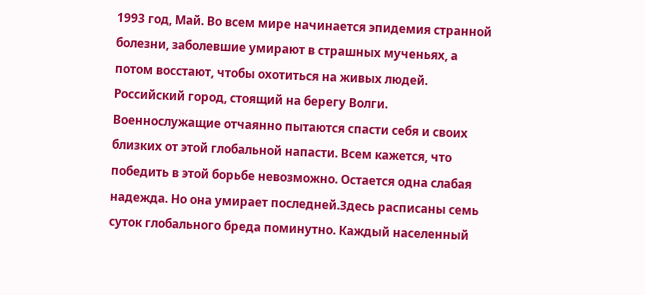1993 год, Май. Во всем мире начинается эпидемия странной болезни, заболевшие умирают в страшных мученьях, а потом восстают, чтобы охотиться на живых людей. Российский город, стоящий на берегу Волги. Военнослужащие отчаянно пытаются спасти себя и своих близких от этой глобальной напасти. Всем кажется, что победить в этой борьбе невозможно. Остается одна слабая надежда. Но она умирает последней.Здесь расписаны семь суток глобального бреда поминутно. Каждый населенный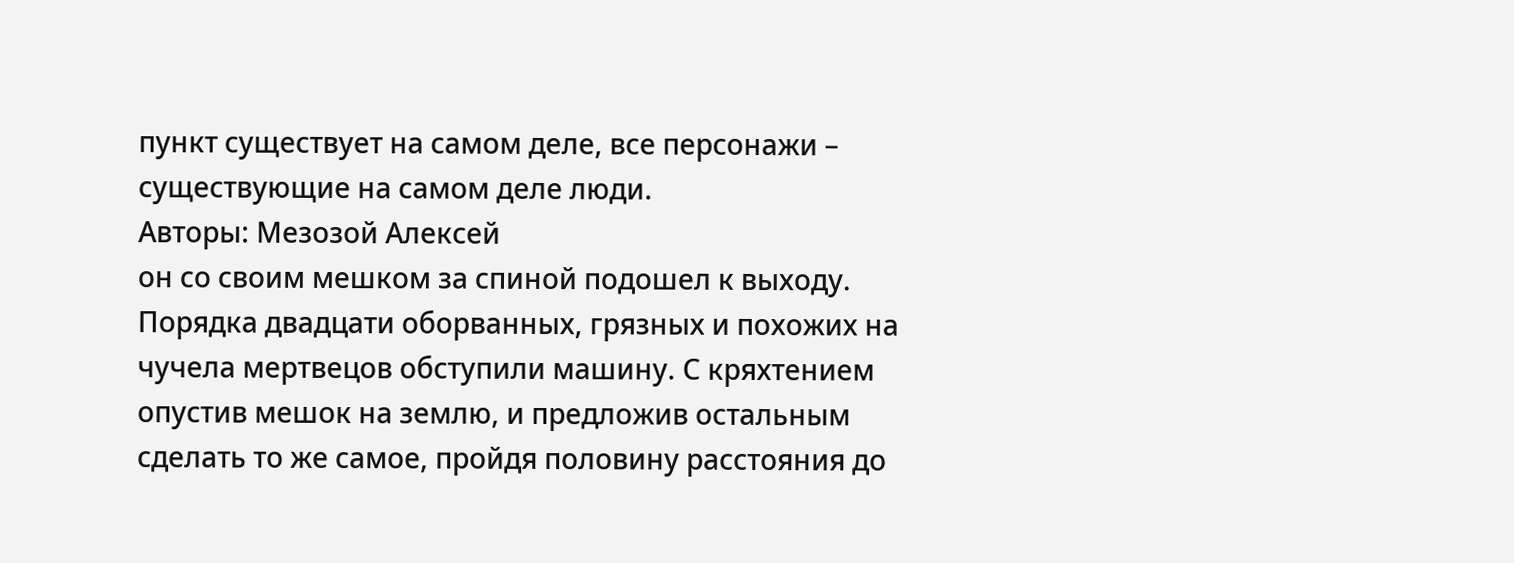пункт существует на самом деле, все персонажи – существующие на самом деле люди.
Авторы: Мезозой Алексей
он со своим мешком за спиной подошел к выходу. Порядка двадцати оборванных, грязных и похожих на чучела мертвецов обступили машину. С кряхтением опустив мешок на землю, и предложив остальным сделать то же самое, пройдя половину расстояния до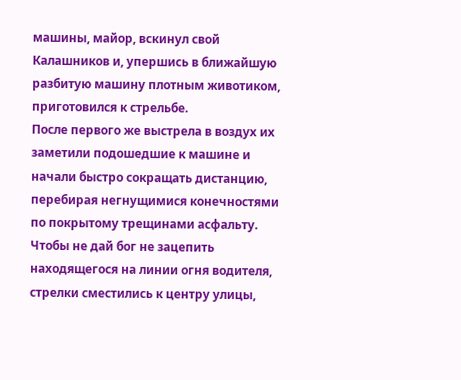машины, майор, вскинул свой Калашников и, упершись в ближайшую разбитую машину плотным животиком, приготовился к стрельбе.
После первого же выстрела в воздух их заметили подошедшие к машине и начали быстро сокращать дистанцию, перебирая негнущимися конечностями по покрытому трещинами асфальту. Чтобы не дай бог не зацепить находящегося на линии огня водителя, стрелки сместились к центру улицы,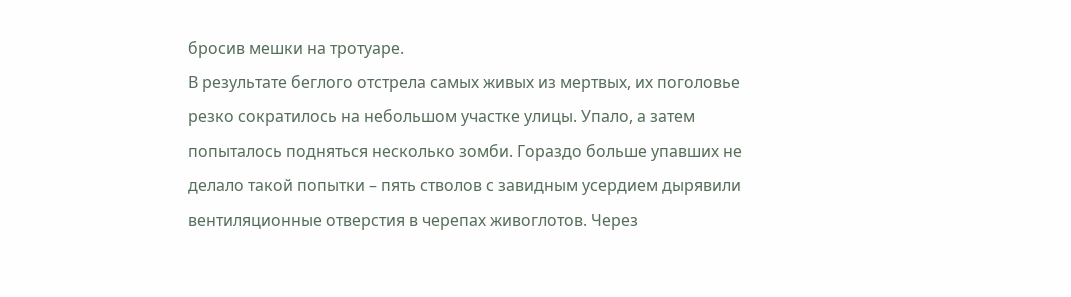бросив мешки на тротуаре.
В результате беглого отстрела самых живых из мертвых, их поголовье резко сократилось на небольшом участке улицы. Упало, а затем попыталось подняться несколько зомби. Гораздо больше упавших не делало такой попытки – пять стволов с завидным усердием дырявили вентиляционные отверстия в черепах живоглотов. Через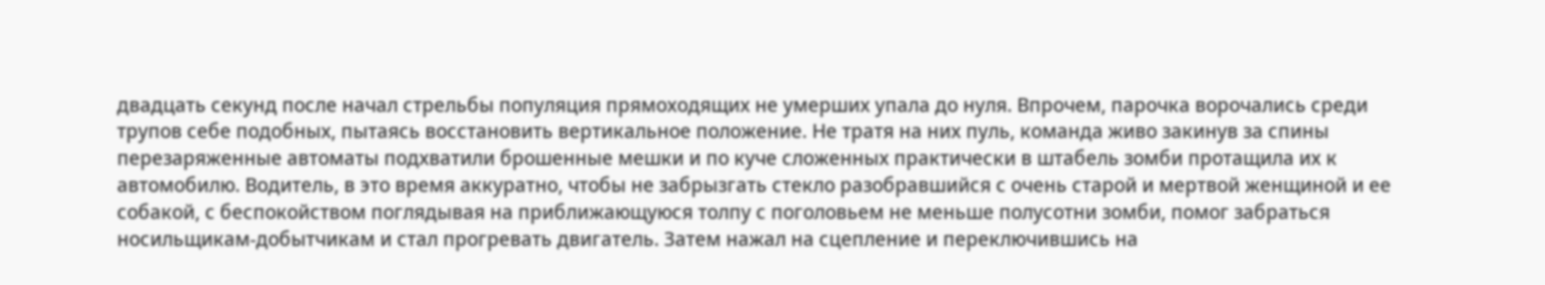двадцать секунд после начал стрельбы популяция прямоходящих не умерших упала до нуля. Впрочем, парочка ворочались среди трупов себе подобных, пытаясь восстановить вертикальное положение. Не тратя на них пуль, команда живо закинув за спины перезаряженные автоматы подхватили брошенные мешки и по куче сложенных практически в штабель зомби протащила их к автомобилю. Водитель, в это время аккуратно, чтобы не забрызгать стекло разобравшийся с очень старой и мертвой женщиной и ее собакой, с беспокойством поглядывая на приближающуюся толпу с поголовьем не меньше полусотни зомби, помог забраться носильщикам-добытчикам и стал прогревать двигатель. Затем нажал на сцепление и переключившись на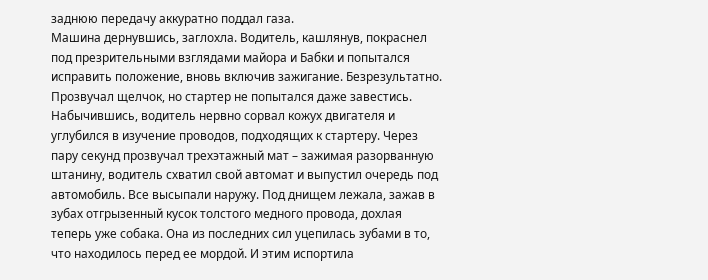заднюю передачу аккуратно поддал газа.
Машина дернувшись, заглохла. Водитель, кашлянув, покраснел под презрительными взглядами майора и Бабки и попытался исправить положение, вновь включив зажигание. Безрезультатно. Прозвучал щелчок, но стартер не попытался даже завестись. Набычившись, водитель нервно сорвал кожух двигателя и углубился в изучение проводов, подходящих к стартеру. Через пару секунд прозвучал трехэтажный мат – зажимая разорванную штанину, водитель схватил свой автомат и выпустил очередь под автомобиль. Все высыпали наружу. Под днищем лежала, зажав в зубах отгрызенный кусок толстого медного провода, дохлая теперь уже собака. Она из последних сил уцепилась зубами в то, что находилось перед ее мордой. И этим испортила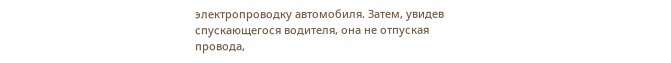электропроводку автомобиля. Затем, увидев спускающегося водителя, она не отпуская провода,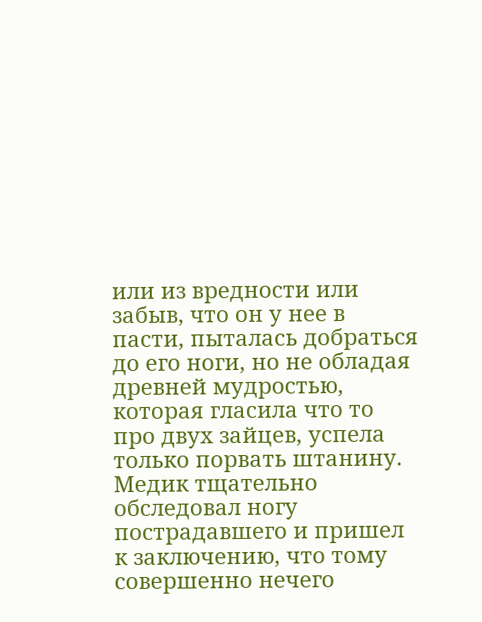или из вредности или забыв, что он у нее в пасти, пыталась добраться до его ноги, но не обладая древней мудростью, которая гласила что то про двух зайцев, успела только порвать штанину.
Медик тщательно обследовал ногу пострадавшего и пришел к заключению, что тому совершенно нечего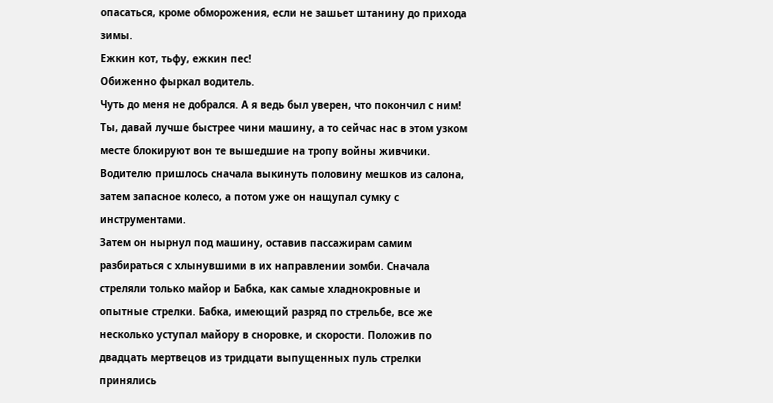опасаться, кроме обморожения, если не зашьет штанину до прихода зимы.
Ежкин кот, тьфу, ежкин пес!
Обиженно фыркал водитель.
Чуть до меня не добрался. А я ведь был уверен, что покончил с ним!
Ты, давай лучше быстрее чини машину, а то сейчас нас в этом узком месте блокируют вон те вышедшие на тропу войны живчики.
Водителю пришлось сначала выкинуть половину мешков из салона, затем запасное колесо, а потом уже он нащупал сумку с инструментами.
Затем он нырнул под машину, оставив пассажирам самим разбираться с хлынувшими в их направлении зомби. Сначала стреляли только майор и Бабка, как самые хладнокровные и опытные стрелки. Бабка, имеющий разряд по стрельбе, все же несколько уступал майору в сноровке, и скорости. Положив по двадцать мертвецов из тридцати выпущенных пуль стрелки принялись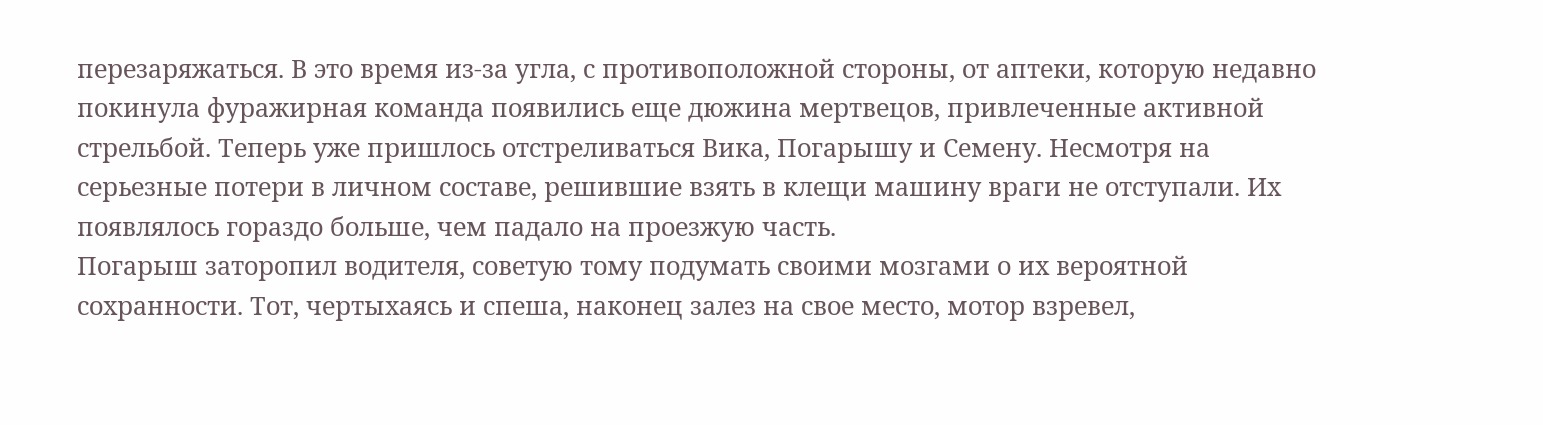перезаряжаться. В это время из-за угла, с противоположной стороны, от аптеки, которую недавно покинула фуражирная команда появились еще дюжина мертвецов, привлеченные активной стрельбой. Теперь уже пришлось отстреливаться Вика, Погарышу и Семену. Несмотря на серьезные потери в личном составе, решившие взять в клещи машину враги не отступали. Их появлялось гораздо больше, чем падало на проезжую часть.
Погарыш заторопил водителя, советую тому подумать своими мозгами о их вероятной сохранности. Тот, чертыхаясь и спеша, наконец залез на свое место, мотор взревел,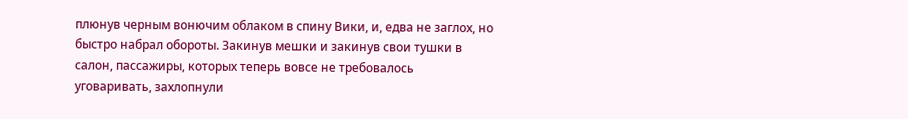плюнув черным вонючим облаком в спину Вики, и, едва не заглох, но быстро набрал обороты. Закинув мешки и закинув свои тушки в салон, пассажиры, которых теперь вовсе не требовалось уговаривать, захлопнули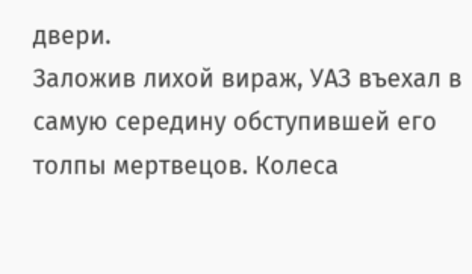двери.
Заложив лихой вираж, УАЗ въехал в самую середину обступившей его толпы мертвецов. Колеса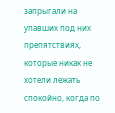запрыгали на упавших под них препятствиях, которые никак не хотели лежать спокойно, когда по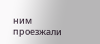ним проезжали